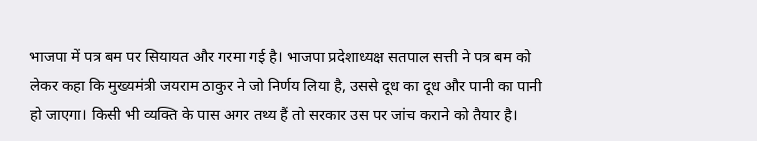भाजपा में पत्र बम पर सियायत और गरमा गई है। भाजपा प्रदेशाध्यक्ष सतपाल सत्ती ने पत्र बम को लेकर कहा कि मुख्यमंत्री जयराम ठाकुर ने जो निर्णय लिया है, उससे दूध का दूध और पानी का पानी हो जाएगा। किसी भी व्यक्ति के पास अगर तथ्य हैं तो सरकार उस पर जांच कराने को तैयार है।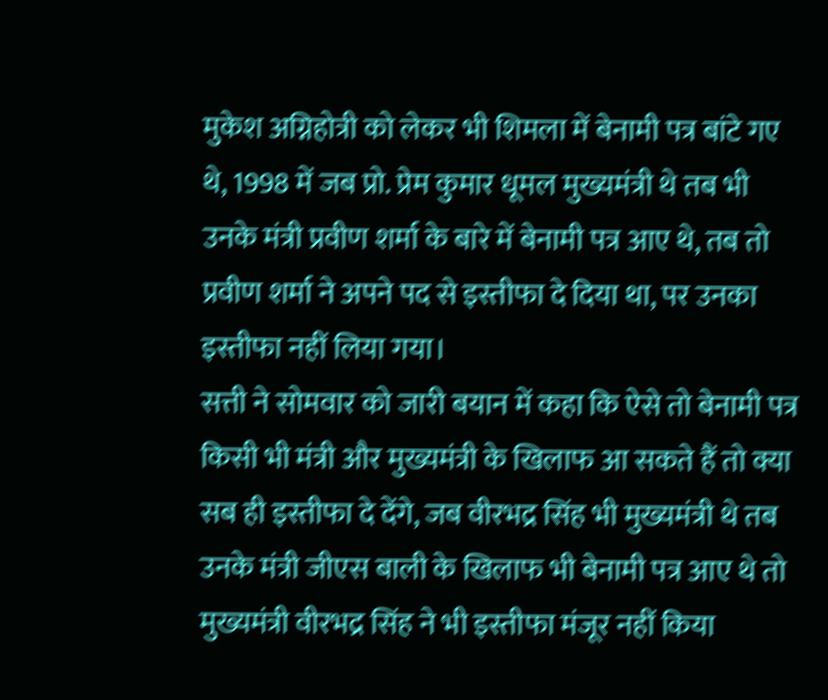मुकेश अग्निहोत्री को लेकर भी शिमला में बेनामी पत्र बांटे गए थे, 1998 में जब प्रो. प्रेम कुमार धूमल मुख्यमंत्री थे तब भी उनके मंत्री प्रवीण शर्मा के बारे में बेनामी पत्र आए थे, तब तो प्रवीण शर्मा ने अपने पद से इस्तीफा दे दिया था, पर उनका इस्तीफा नहीं लिया गया।
सत्ती ने सोमवार को जारी बयान में कहा कि ऐसे तो बेनामी पत्र किसी भी मंत्री और मुख्यमंत्री के खिलाफ आ सकते हैं तो क्या सब ही इस्तीफा दे देंगे, जब वीरभद्र सिंह भी मुख्यमंत्री थे तब उनके मंत्री जीएस बाली के खिलाफ भी बेनामी पत्र आए थे तो मुख्यमंत्री वीरभद्र सिंह ने भी इस्तीफा मंजूर नहीं किया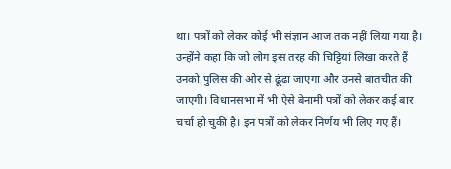था। पत्रों को लेकर कोई भी संज्ञान आज तक नहीं लिया गया है। उन्होंने कहा कि जो लोग इस तरह की चिट्टियां लिखा करते हैं उनको पुलिस की ओर से ढूंढा जाएगा और उनसे बातचीत की जाएगी। विधानसभा में भी ऐसे बेनामी पत्रों को लेकर कई बार चर्चा हो चुकी है। इन पत्रों को लेकर निर्णय भी लिए गए हैं।